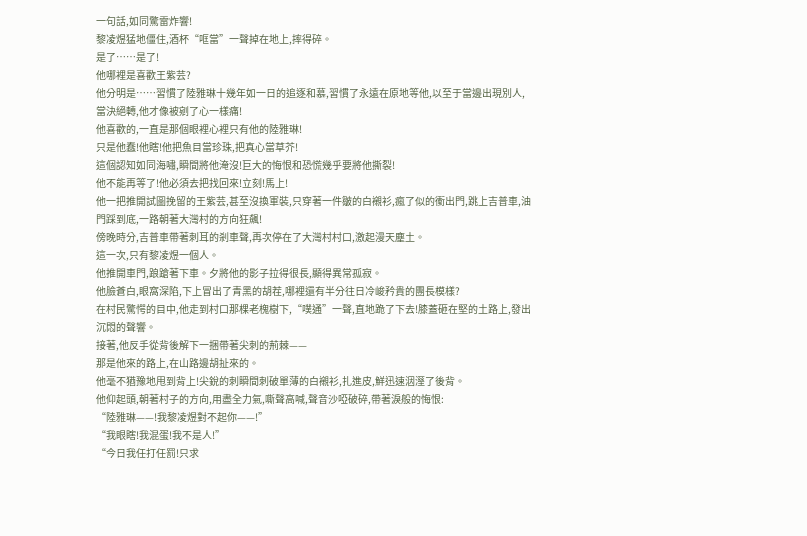一句話,如同驚雷炸響!
黎凌煜猛地僵住,酒杯“哐當”一聲掉在地上,摔得碎。
是了……是了!
他哪裡是喜歡王紫芸?
他分明是……習慣了陸雅琳十幾年如一日的追逐和慕,習慣了永遠在原地等他,以至于當邊出現別人,當決絕轉,他才像被剜了心一樣痛!
他喜歡的,一直是那個眼裡心裡只有他的陸雅琳!
只是他蠢!他瞎!他把魚目當珍珠,把真心當草芥!
這個認知如同海嘯,瞬間將他淹沒!巨大的悔恨和恐慌幾乎要將他撕裂!
他不能再等了!他必須去把找回來!立刻!馬上!
他一把推開試圖挽留的王紫芸,甚至沒換軍裝,只穿著一件皺的白襯衫,瘋了似的衝出門,跳上吉普車,油門踩到底,一路朝著大灣村的方向狂飆!
傍晚時分,吉普車帶著刺耳的剎車聲,再次停在了大灣村村口,激起漫天塵土。
這一次,只有黎凌煜一個人。
他推開車門,踉蹌著下車。夕將他的影子拉得很長,顯得異常孤寂。
他臉蒼白,眼窩深陷,下上冒出了青黑的胡茬,哪裡還有半分往日冷峻矜貴的團長模樣?
在村民驚愕的目中,他走到村口那棵老槐樹下,“噗通”一聲,直地跪了下去!膝蓋砸在堅的土路上,發出沉悶的聲響。
接著,他反手從背後解下一捆帶著尖刺的荊棘——
那是他來的路上,在山路邊胡扯來的。
他毫不猶豫地甩到背上!尖銳的刺瞬間刺破單薄的白襯衫,扎進皮,鮮迅速洇溼了後背。
他仰起頭,朝著村子的方向,用盡全力氣,嘶聲高喊,聲音沙啞破碎,帶著淚般的悔恨:
“陸雅琳——!我黎凌煜對不起你——!”
“我眼瞎!我混蛋!我不是人!”
“今日我任打任罰!只求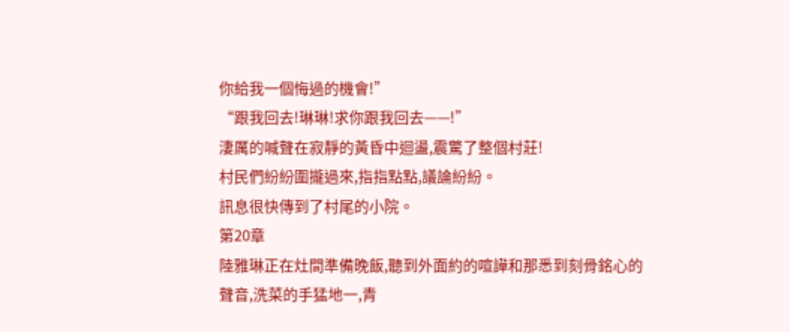你給我一個悔過的機會!”
“跟我回去!琳琳!求你跟我回去——!”
淒厲的喊聲在寂靜的黃昏中迴盪,震驚了整個村莊!
村民們紛紛圍攏過來,指指點點,議論紛紛。
訊息很快傳到了村尾的小院。
第20章
陸雅琳正在灶間準備晚飯,聽到外面約的喧譁和那悉到刻骨銘心的聲音,洗菜的手猛地一,青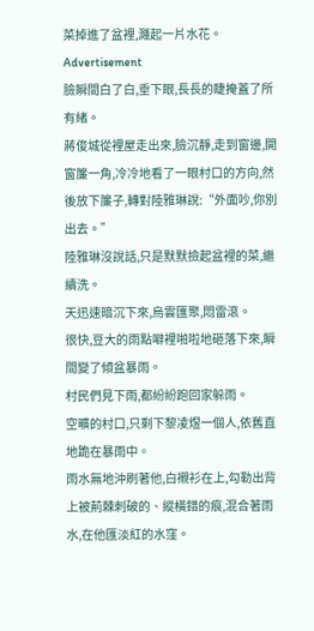菜掉進了盆裡,濺起一片水花。
Advertisement
臉瞬間白了白,垂下眼,長長的睫掩蓋了所有緒。
蔣俊城從裡屋走出來,臉沉靜,走到窗邊,開窗簾一角,冷冷地看了一眼村口的方向,然後放下簾子,轉對陸雅琳說:“外面吵,你別出去。”
陸雅琳沒說話,只是默默撿起盆裡的菜,繼續洗。
天迅速暗沉下來,烏雲匯聚,悶雷滾。
很快,豆大的雨點噼裡啪啦地砸落下來,瞬間變了傾盆暴雨。
村民們見下雨,都紛紛跑回家躲雨。
空曠的村口,只剩下黎凌煜一個人,依舊直地跪在暴雨中。
雨水無地沖刷著他,白襯衫在上,勾勒出背上被荊棘刺破的、縱橫錯的痕,混合著雨水,在他匯淡紅的水窪。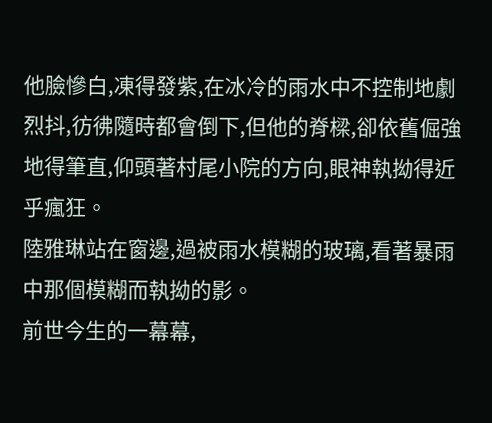他臉慘白,凍得發紫,在冰冷的雨水中不控制地劇烈抖,彷彿隨時都會倒下,但他的脊樑,卻依舊倔強地得筆直,仰頭著村尾小院的方向,眼神執拗得近乎瘋狂。
陸雅琳站在窗邊,過被雨水模糊的玻璃,看著暴雨中那個模糊而執拗的影。
前世今生的一幕幕,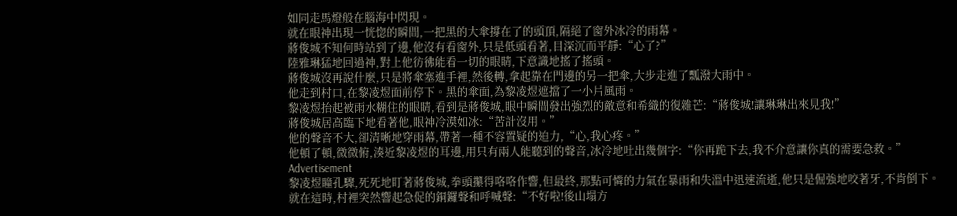如同走馬燈般在腦海中閃現。
就在眼神出現一恍惚的瞬間,一把黑的大傘撐在了的頭頂,隔絕了窗外冰冷的雨幕。
蔣俊城不知何時站到了邊,他沒有看窗外,只是低頭看著,目深沉而平靜:“心了?”
陸雅琳猛地回過神,對上他彷彿能看一切的眼睛,下意識地搖了搖頭。
蔣俊城沒再說什麼,只是將傘塞進手裡,然後轉,拿起靠在門邊的另一把傘,大步走進了瓢潑大雨中。
他走到村口,在黎凌煜面前停下。黑的傘面,為黎凌煜遮擋了一小片風雨。
黎凌煜抬起被雨水糊住的眼睛,看到是蔣俊城,眼中瞬間發出強烈的敵意和希織的復雜芒:“蔣俊城!讓琳琳出來見我!”
蔣俊城居高臨下地看著他,眼神冷漠如冰:“苦計沒用。”
他的聲音不大,卻清晰地穿雨幕,帶著一種不容置疑的迫力,“心,我心疼。”
他頓了頓,微微俯,湊近黎凌煜的耳邊,用只有兩人能聽到的聲音,冰冷地吐出幾個字:“你再跪下去,我不介意讓你真的需要急救。”
Advertisement
黎凌煜瞳孔驟,死死地盯著蔣俊城,拳頭攥得咯咯作響,但最終,那點可憐的力氣在暴雨和失溫中迅速流逝,他只是倔強地咬著牙,不肯倒下。
就在這時,村裡突然響起急促的銅鑼聲和呼喊聲:“不好啦!後山塌方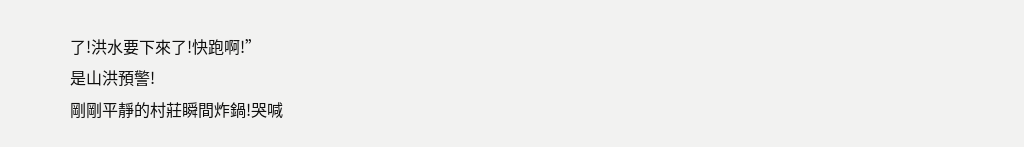了!洪水要下來了!快跑啊!”
是山洪預警!
剛剛平靜的村莊瞬間炸鍋!哭喊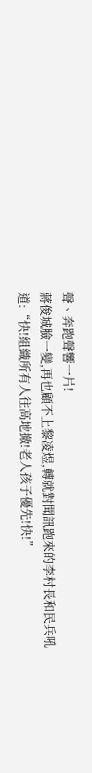聲、奔跑聲響一片!
蔣俊城臉一變,再也顧不上黎凌煜,轉就對聞訊跑來的李村長和民兵吼道:“快!組織所有人往高地撤!老人孩子優先!快!”